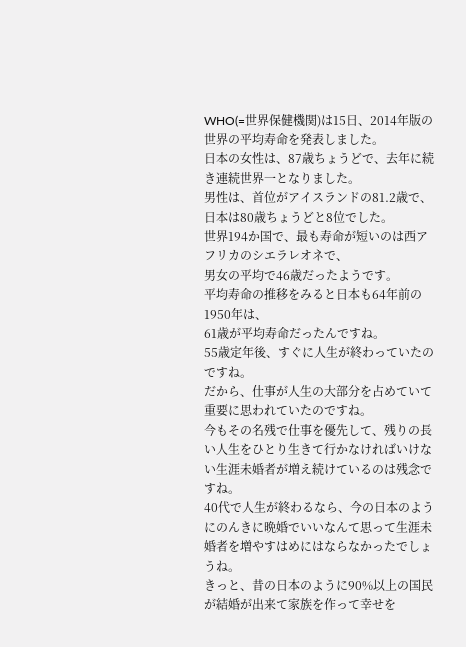WHO(=世界保健機関)は15日、2014年版の世界の平均寿命を発表しました。
日本の女性は、87歳ちょうどで、去年に続き連続世界一となりました。
男性は、首位がアイスランドの81.2歳で、日本は80歳ちょうどと8位でした。
世界194か国で、最も寿命が短いのは西アフリカのシエラレオネで、
男女の平均で46歳だったようです。
平均寿命の推移をみると日本も64年前の1950年は、
61歳が平均寿命だったんですね。
55歳定年後、すぐに人生が終わっていたのですね。
だから、仕事が人生の大部分を占めていて重要に思われていたのですね。
今もその名残で仕事を優先して、残りの長い人生をひとり生きて行かなければいけない生涯未婚者が増え続けているのは残念ですね。
40代で人生が終わるなら、今の日本のようにのんきに晩婚でいいなんて思って生涯未婚者を増やすはめにはならなかったでしょうね。
きっと、昔の日本のように90%以上の国民が結婚が出来て家族を作って幸せを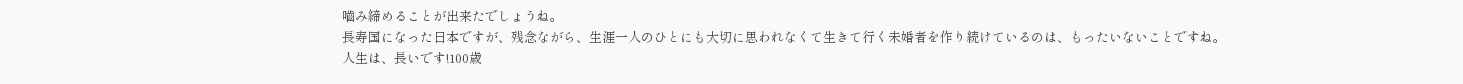嚙み締めることが出来たでしょうね。
長寿国になった日本ですが、残念ながら、生涯一人のひとにも大切に思われなくて生きて行く未婚者を作り続けているのは、もったいないことですね。
人生は、長いです!100歳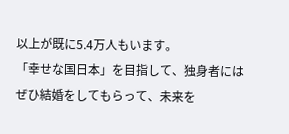以上が既に5.4万人もいます。
「幸せな国日本」を目指して、独身者にはぜひ結婚をしてもらって、未来を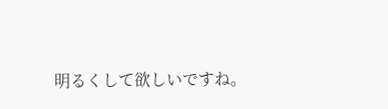明るくして欲しいですね。